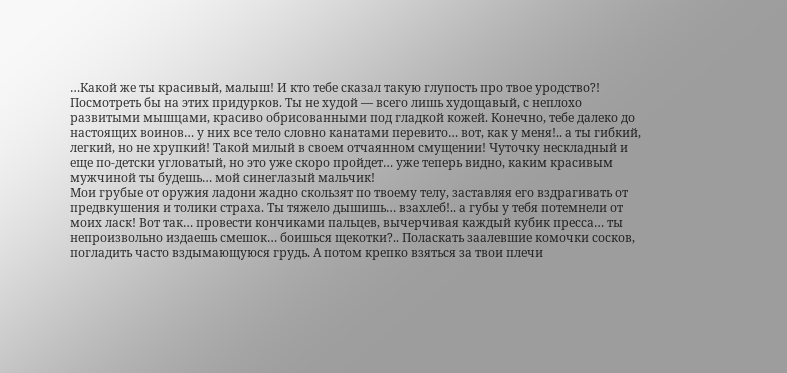…Какой же ты красивый, малыш! И кто тебе сказал такую глупость про твое уродство?! Посмотреть бы на этих придурков. Ты не худой — всего лишь худощавый, с неплохо развитыми мышцами, красиво обрисованными под гладкой кожей. Конечно, тебе далеко до настоящих воинов… у них все тело словно канатами перевито… вот, как у меня!.. а ты гибкий, легкий, но не хрупкий! Такой милый в своем отчаянном смущении! Чуточку нескладный и еще по-детски угловатый, но это уже скоро пройдет… уже теперь видно, каким красивым мужчиной ты будешь… мой синеглазый мальчик!
Мои грубые от оружия ладони жадно скользят по твоему телу, заставляя его вздрагивать от предвкушения и толики страха. Ты тяжело дышишь… взахлеб!.. а губы у тебя потемнели от моих ласк! Вот так… провести кончиками пальцев, вычерчивая каждый кубик пресса… ты непроизвольно издаешь смешок… боишься щекотки?.. Поласкать заалевшие комочки сосков, погладить часто вздымающуюся грудь. А потом крепко взяться за твои плечи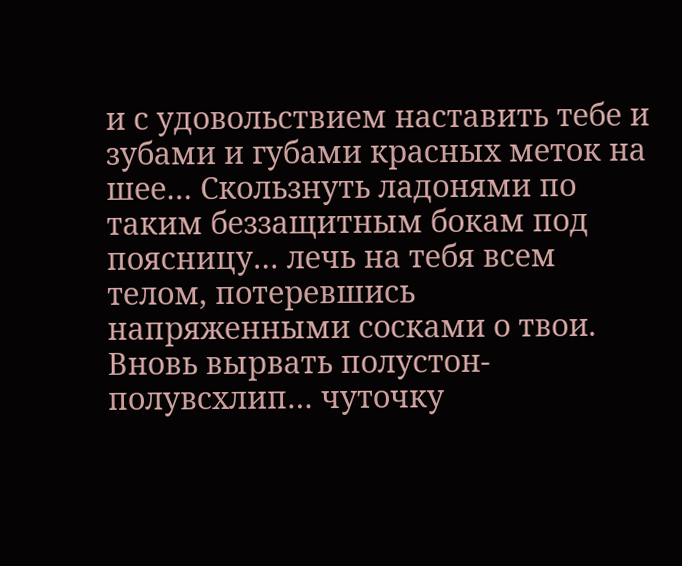и с удовольствием наставить тебе и зубами и губами красных меток на шее… Скользнуть ладонями по таким беззащитным бокам под поясницу… лечь на тебя всем телом, потеревшись напряженными сосками о твои. Вновь вырвать полустон-полувсхлип… чуточку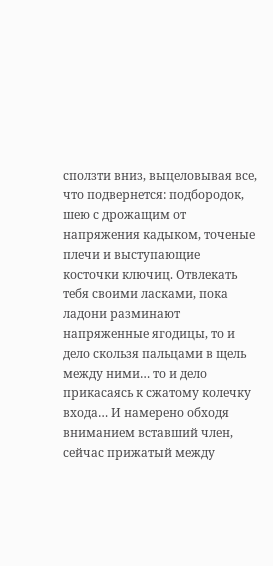сползти вниз, выцеловывая все, что подвернется: подбородок, шею с дрожащим от напряжения кадыком, точеные плечи и выступающие косточки ключиц. Отвлекать тебя своими ласками, пока ладони разминают напряженные ягодицы, то и дело скользя пальцами в щель между ними… то и дело прикасаясь к сжатому колечку входа… И намерено обходя вниманием вставший член, сейчас прижатый между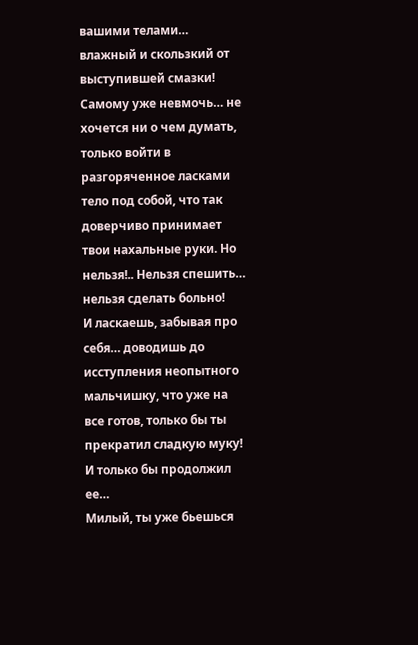вашими телами… влажный и скользкий от выступившей смазки!
Самому уже невмочь… не хочется ни о чем думать, только войти в разгоряченное ласками тело под собой, что так доверчиво принимает твои нахальные руки. Но нельзя!.. Нельзя спешить… нельзя сделать больно!
И ласкаешь, забывая про себя… доводишь до исступления неопытного мальчишку, что уже на все готов, только бы ты прекратил сладкую муку!
И только бы продолжил ее…
Милый, ты уже бьешься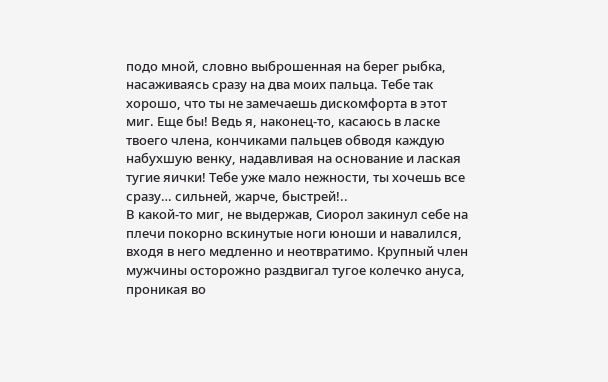подо мной, словно выброшенная на берег рыбка, насаживаясь сразу на два моих пальца. Тебе так хорошо, что ты не замечаешь дискомфорта в этот миг. Еще бы! Ведь я, наконец-то, касаюсь в ласке твоего члена, кончиками пальцев обводя каждую набухшую венку, надавливая на основание и лаская тугие яички! Тебе уже мало нежности, ты хочешь все сразу… сильней, жарче, быстрей!..
В какой-то миг, не выдержав, Сиорол закинул себе на плечи покорно вскинутые ноги юноши и навалился, входя в него медленно и неотвратимо. Крупный член мужчины осторожно раздвигал тугое колечко ануса, проникая во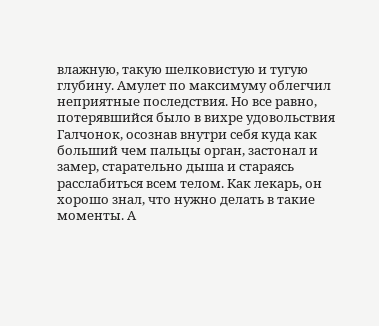влажную, такую шелковистую и тугую глубину. Амулет по максимуму облегчил неприятные последствия. Но все равно, потерявшийся было в вихре удовольствия Галчонок, осознав внутри себя куда как больший чем пальцы орган, застонал и замер, старательно дыша и стараясь расслабиться всем телом. Как лекарь, он хорошо знал, что нужно делать в такие моменты. А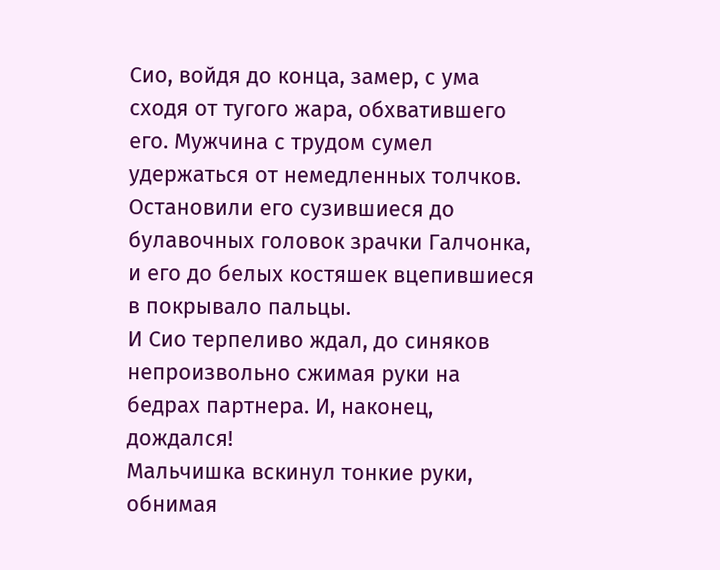Сио, войдя до конца, замер, с ума сходя от тугого жара, обхватившего его. Мужчина с трудом сумел удержаться от немедленных толчков. Остановили его сузившиеся до булавочных головок зрачки Галчонка, и его до белых костяшек вцепившиеся в покрывало пальцы.
И Сио терпеливо ждал, до синяков непроизвольно сжимая руки на бедрах партнера. И, наконец, дождался!
Мальчишка вскинул тонкие руки, обнимая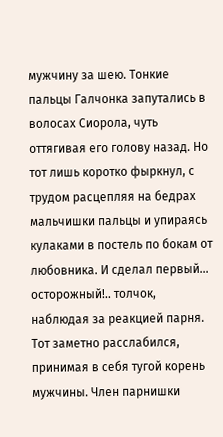мужчину за шею. Тонкие пальцы Галчонка запутались в волосах Сиорола, чуть оттягивая его голову назад. Но тот лишь коротко фыркнул, с трудом расцепляя на бедрах мальчишки пальцы и упираясь кулаками в постель по бокам от любовника. И сделал первый… осторожный!.. толчок, наблюдая за реакцией парня. Тот заметно расслабился, принимая в себя тугой корень мужчины. Член парнишки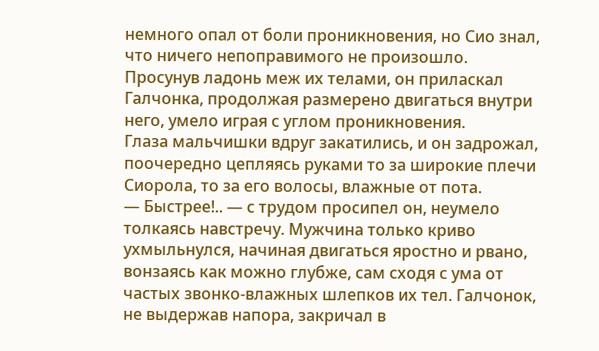немного опал от боли проникновения, но Сио знал, что ничего непоправимого не произошло. Просунув ладонь меж их телами, он приласкал Галчонка, продолжая размерено двигаться внутри него, умело играя с углом проникновения.
Глаза мальчишки вдруг закатились, и он задрожал, поочередно цепляясь руками то за широкие плечи Сиорола, то за его волосы, влажные от пота.
— Быстрее!.. — с трудом просипел он, неумело толкаясь навстречу. Мужчина только криво ухмыльнулся, начиная двигаться яростно и рвано, вонзаясь как можно глубже, сам сходя с ума от частых звонко-влажных шлепков их тел. Галчонок, не выдержав напора, закричал в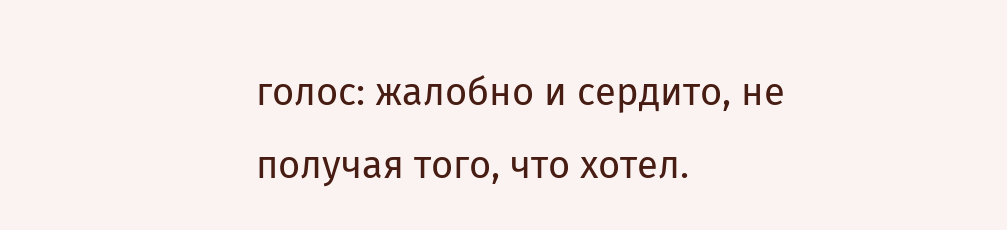голос: жалобно и сердито, не получая того, что хотел.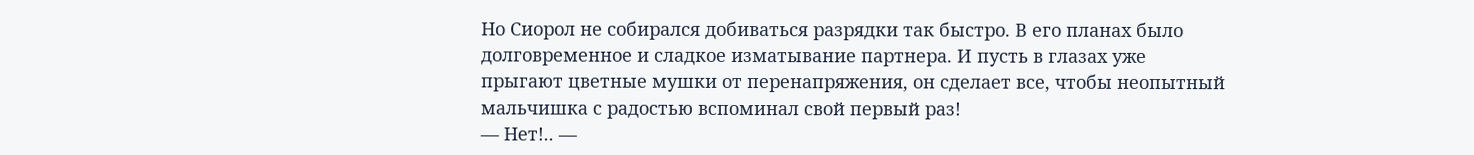Но Сиорол не собирался добиваться разрядки так быстро. В его планах было долговременное и сладкое изматывание партнера. И пусть в глазах уже прыгают цветные мушки от перенапряжения, он сделает все, чтобы неопытный мальчишка с радостью вспоминал свой первый раз!
— Нет!.. —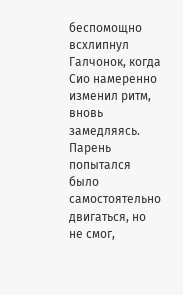беспомощно всхлипнул Галчонок, когда Сио намеренно изменил ритм, вновь замедляясь. Парень попытался было самостоятельно двигаться, но не смог,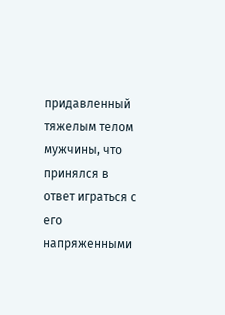придавленный тяжелым телом мужчины, что принялся в ответ играться с его напряженными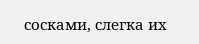сосками, слегка их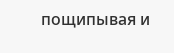пощипывая и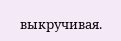выкручивая.